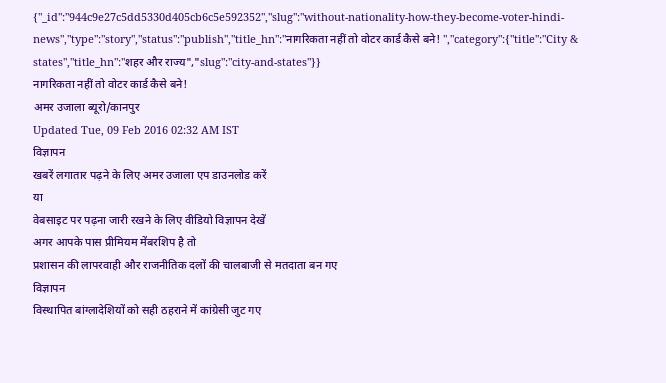{"_id":"944c9e27c5dd5330d405cb6c5e592352","slug":"without-nationality-how-they-become-voter-hindi-news","type":"story","status":"publish","title_hn":"नागरिकता नहीं तो वोटर कार्ड कैसे बने! ","category":{"title":"City & states","title_hn":"शहर और राज्य","slug":"city-and-states"}}
नागरिकता नहीं तो वोटर कार्ड कैसे बने!
अमर उजाला ब्यूरो/कानपुर
Updated Tue, 09 Feb 2016 02:32 AM IST
विज्ञापन
खबरें लगातार पढ़ने के लिए अमर उजाला एप डाउनलोड करें
या
वेबसाइट पर पढ़ना जारी रखने के लिए वीडियो विज्ञापन देखें
अगर आपके पास प्रीमियम मेंबरशिप है तो
प्रशासन की लापरवाही और राजनीतिक दलों की चालबाजी से मतदाता बन गए
विज्ञापन
विस्थापित बांग्लादेशियों को सही ठहराने में कांग्रेसी जुट गए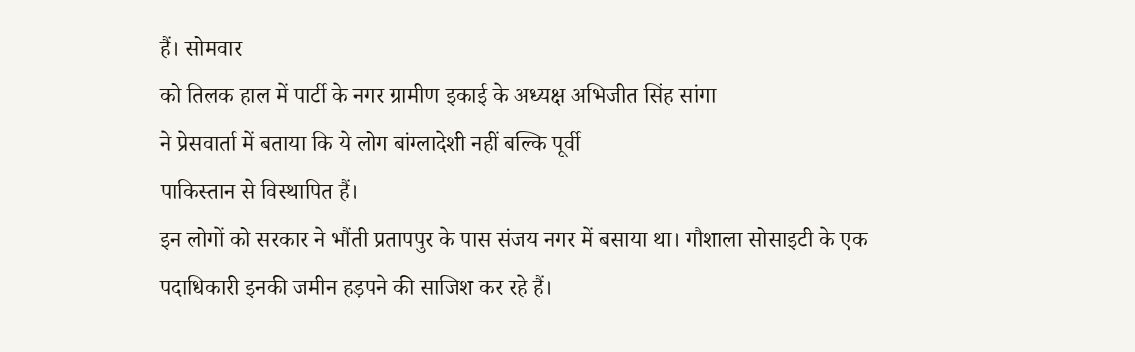हैं। सोमवार
को तिलक हाल में पार्टी के नगर ग्रामीण इकाई के अध्यक्ष अभिजीत सिंह सांगा
ने प्रेसवार्ता में बताया कि ये लोग बांग्लादेशी नहीं बल्कि पूर्वी
पाकिस्तान से विस्थापित हैं।
इन लोगों को सरकार ने भौंती प्रतापपुर के पास संजय नगर में बसाया था। गौशाला सोसाइटी के एक पदाधिकारी इनकी जमीन हड़पने की साजिश कर रहे हैं।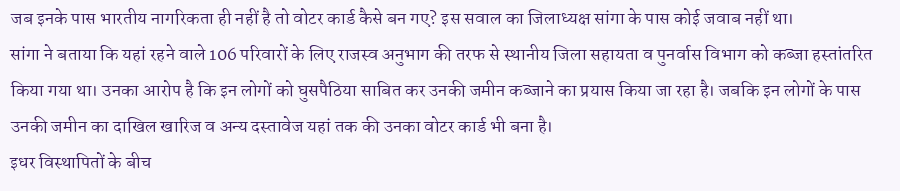जब इनके पास भारतीय नागरिकता ही नहीं है तो वोटर कार्ड कैसे बन गए? इस सवाल का जिलाध्यक्ष सांगा के पास कोई जवाब नहीं था।
सांगा ने बताया कि यहां रहने वाले 106 परिवारों के लिए राजस्व अनुभाग की तरफ से स्थानीय जिला सहायता व पुनर्वास विभाग को कब्जा हस्तांतरित किया गया था। उनका आरोप है कि इन लोगों को घुसपैठिया साबित कर उनकी जमीन कब्जाने का प्रयास किया जा रहा है। जबकि इन लोगों के पास उनकी जमीन का दाखिल खारिज व अन्य दस्तावेज यहां तक की उनका वोटर कार्ड भी बना है।
इधर विस्थापितों के बीच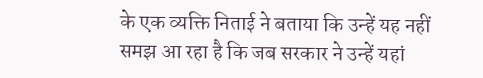के एक व्यक्ति निताई ने बताया कि उन्हें यह नहीं समझ आ रहा है कि जब सरकार ने उन्हें यहां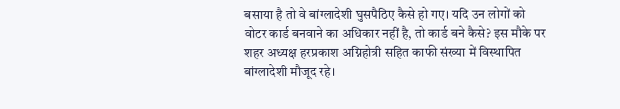बसाया है तो वे बांग्लादेशी घुसपैठिए कैसे हो गए। यदि उन लोगों को वोटर कार्ड बनवाने का अधिकार नहीं है, तो कार्ड बने कैसे? इस मौके पर शहर अध्यक्ष हरप्रकाश अग्निहोत्री सहित काफी संख्या में विस्थापित बांग्लादेशी मौजूद रहे।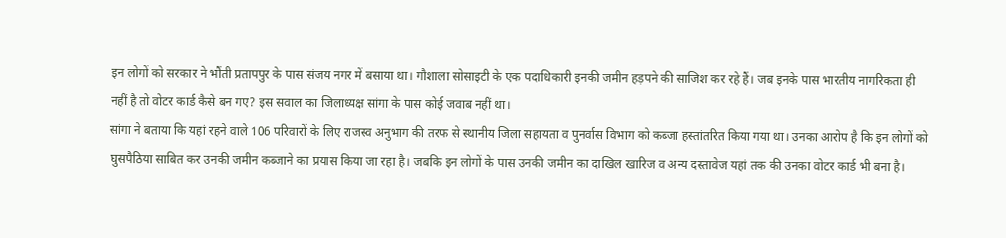इन लोगों को सरकार ने भौंती प्रतापपुर के पास संजय नगर में बसाया था। गौशाला सोसाइटी के एक पदाधिकारी इनकी जमीन हड़पने की साजिश कर रहे हैं। जब इनके पास भारतीय नागरिकता ही नहीं है तो वोटर कार्ड कैसे बन गए? इस सवाल का जिलाध्यक्ष सांगा के पास कोई जवाब नहीं था।
सांगा ने बताया कि यहां रहने वाले 106 परिवारों के लिए राजस्व अनुभाग की तरफ से स्थानीय जिला सहायता व पुनर्वास विभाग को कब्जा हस्तांतरित किया गया था। उनका आरोप है कि इन लोगों को घुसपैठिया साबित कर उनकी जमीन कब्जाने का प्रयास किया जा रहा है। जबकि इन लोगों के पास उनकी जमीन का दाखिल खारिज व अन्य दस्तावेज यहां तक की उनका वोटर कार्ड भी बना है।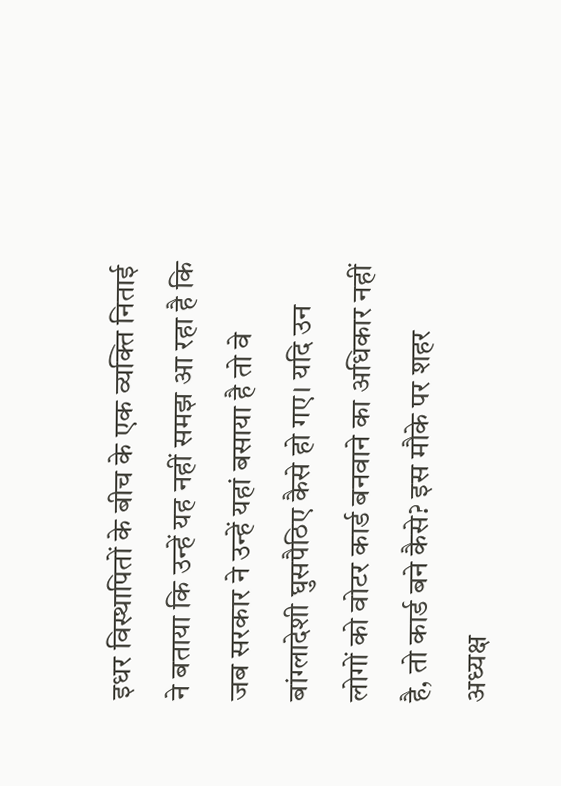इधर विस्थापितों के बीच के एक व्यक्ति निताई ने बताया कि उन्हें यह नहीं समझ आ रहा है कि जब सरकार ने उन्हें यहां बसाया है तो वे बांग्लादेशी घुसपैठिए कैसे हो गए। यदि उन लोगों को वोटर कार्ड बनवाने का अधिकार नहीं है, तो कार्ड बने कैसे? इस मौके पर शहर अध्यक्ष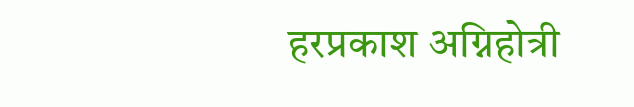हरप्रकाश अग्निहोत्री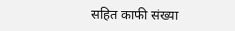सहित काफी संख्या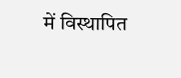में विस्थापित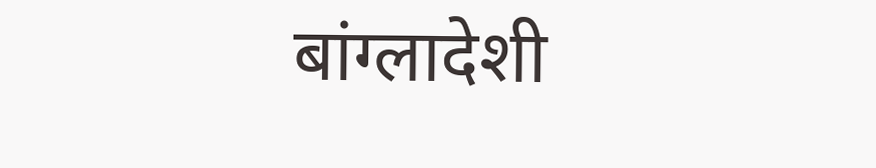बांग्लादेशी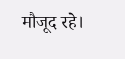मौजूद रहे।